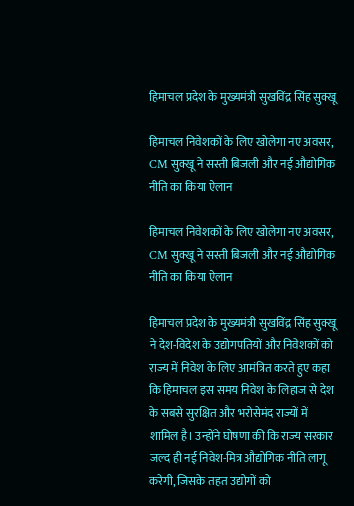हिमाचल प्रदेश के मुख्यमंत्री सुखविंद्र सिंह सुक्खू

हिमाचल निवेशकों के लिए खोलेगा नए अवसर, CM सुक्खू ने सस्ती बिजली और नई औद्योगिक नीति का किया ऐलान

हिमाचल निवेशकों के लिए खोलेगा नए अवसर, CM सुक्खू ने सस्ती बिजली और नई औद्योगिक नीति का किया ऐलान

हिमाचल प्रदेश के मुख्यमंत्री सुखविंद्र सिंह सुक्खू ने देश-विदेश के उद्योगपतियों और निवेशकों को राज्य में निवेश के लिए आमंत्रित करते हुए कहा कि हिमाचल इस समय निवेश के लिहाज से देश के सबसे सुरक्षित और भरोसेमंद राज्यों में शामिल है। उन्होंने घोषणा की कि राज्य सरकार जल्द ही नई निवेश-मित्र औद्योगिक नीति लागू करेगी, जिसके तहत उद्योगों को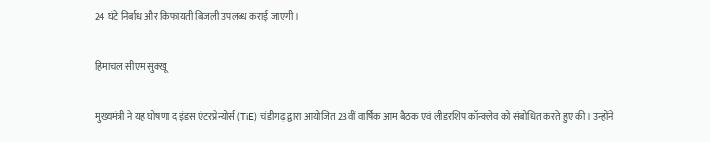24 घंटे निर्बाध और किफायती बिजली उपलब्ध कराई जाएगी।

हिमाचल सीएम सुक्खू

मुख्यमंत्री ने यह घोषणा द इंडस एंटरप्रेन्योर्स (TiE) चंडीगढ़ द्वारा आयोजित 23वीं वार्षिक आम बैठक एवं लीडरशिप कॉन्क्लेव को संबोधित करते हुए की। उन्होंने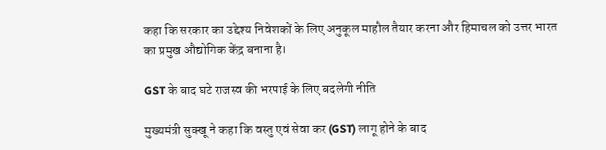कहा कि सरकार का उद्देश्य निवेशकों के लिए अनुकूल माहौल तैयार करना और हिमाचल को उत्तर भारत का प्रमुख औद्योगिक केंद्र बनाना है।

GST के बाद घटे राजस्व की भरपाई के लिए बदलेगी नीति

मुख्यमंत्री सुक्खू ने कहा कि वस्तु एवं सेवा कर (GST) लागू होने के बाद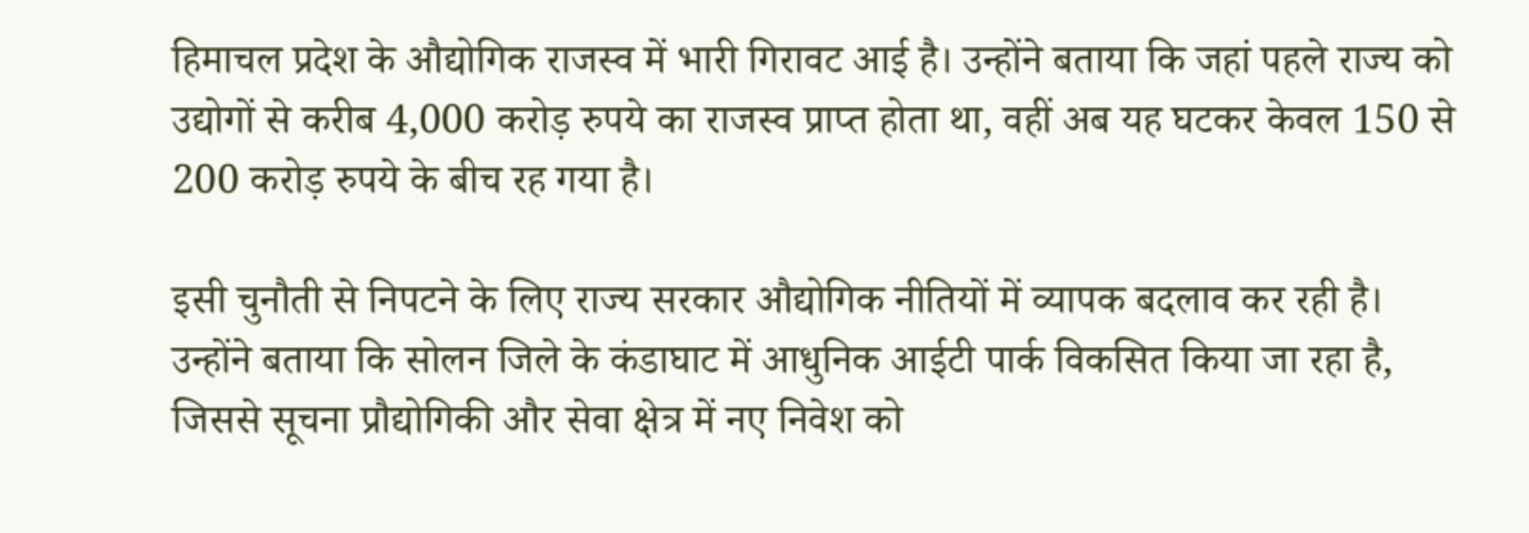हिमाचल प्रदेश के औद्योगिक राजस्व में भारी गिरावट आई है। उन्होंने बताया कि जहां पहले राज्य को उद्योगों से करीब 4,000 करोड़ रुपये का राजस्व प्राप्त होता था, वहीं अब यह घटकर केवल 150 से 200 करोड़ रुपये के बीच रह गया है।

इसी चुनौती से निपटने के लिए राज्य सरकार औद्योगिक नीतियों में व्यापक बदलाव कर रही है। उन्होंने बताया कि सोलन जिले के कंडाघाट में आधुनिक आईटी पार्क विकसित किया जा रहा है, जिससे सूचना प्रौद्योगिकी और सेवा क्षेत्र में नए निवेश को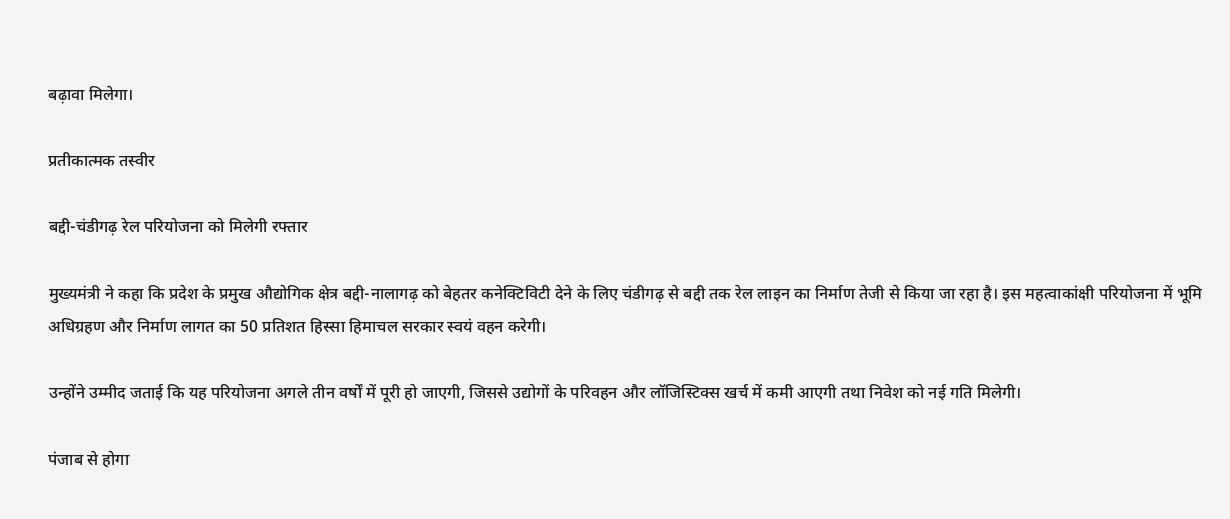बढ़ावा मिलेगा।

प्रतीकात्मक तस्वीर

बद्दी-चंडीगढ़ रेल परियोजना को मिलेगी रफ्तार

मुख्यमंत्री ने कहा कि प्रदेश के प्रमुख औद्योगिक क्षेत्र बद्दी-नालागढ़ को बेहतर कनेक्टिविटी देने के लिए चंडीगढ़ से बद्दी तक रेल लाइन का निर्माण तेजी से किया जा रहा है। इस महत्वाकांक्षी परियोजना में भूमि अधिग्रहण और निर्माण लागत का 50 प्रतिशत हिस्सा हिमाचल सरकार स्वयं वहन करेगी।

उन्होंने उम्मीद जताई कि यह परियोजना अगले तीन वर्षों में पूरी हो जाएगी, जिससे उद्योगों के परिवहन और लॉजिस्टिक्स खर्च में कमी आएगी तथा निवेश को नई गति मिलेगी।

पंजाब से होगा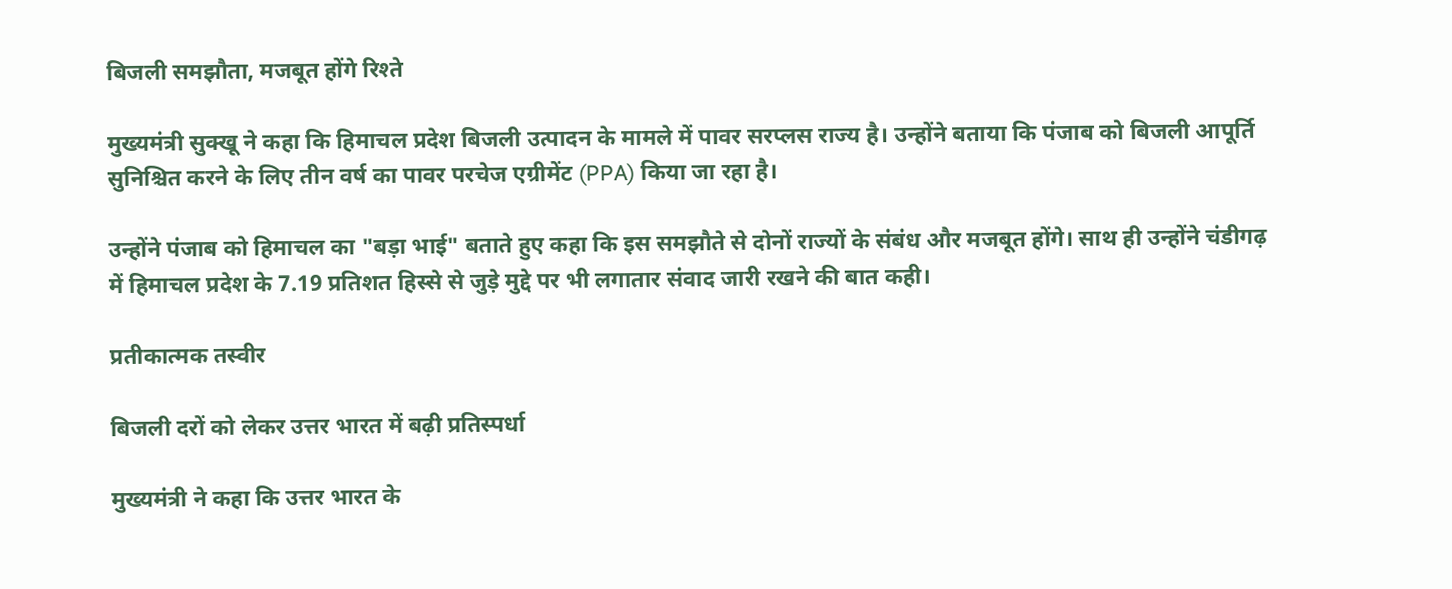बिजली समझौता, मजबूत होंगे रिश्ते

मुख्यमंत्री सुक्खू ने कहा कि हिमाचल प्रदेश बिजली उत्पादन के मामले में पावर सरप्लस राज्य है। उन्होंने बताया कि पंजाब को बिजली आपूर्ति सुनिश्चित करने के लिए तीन वर्ष का पावर परचेज एग्रीमेंट (PPA) किया जा रहा है।

उन्होंने पंजाब को हिमाचल का "बड़ा भाई" बताते हुए कहा कि इस समझौते से दोनों राज्यों के संबंध और मजबूत होंगे। साथ ही उन्होंने चंडीगढ़ में हिमाचल प्रदेश के 7.19 प्रतिशत हिस्से से जुड़े मुद्दे पर भी लगातार संवाद जारी रखने की बात कही।

प्रतीकात्मक तस्वीर

बिजली दरों को लेकर उत्तर भारत में बढ़ी प्रतिस्पर्धा

मुख्यमंत्री ने कहा कि उत्तर भारत के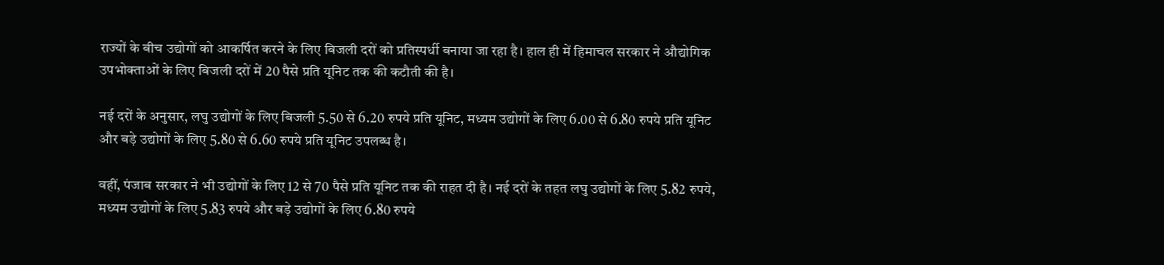राज्यों के बीच उद्योगों को आकर्षित करने के लिए बिजली दरों को प्रतिस्पर्धी बनाया जा रहा है। हाल ही में हिमाचल सरकार ने औद्योगिक उपभोक्ताओं के लिए बिजली दरों में 20 पैसे प्रति यूनिट तक की कटौती की है।

नई दरों के अनुसार, लघु उद्योगों के लिए बिजली 5.50 से 6.20 रुपये प्रति यूनिट, मध्यम उद्योगों के लिए 6.00 से 6.80 रुपये प्रति यूनिट और बड़े उद्योगों के लिए 5.80 से 6.60 रुपये प्रति यूनिट उपलब्ध है।

वहीं, पंजाब सरकार ने भी उद्योगों के लिए 12 से 70 पैसे प्रति यूनिट तक की राहत दी है। नई दरों के तहत लघु उद्योगों के लिए 5.82 रुपये, मध्यम उद्योगों के लिए 5.83 रुपये और बड़े उद्योगों के लिए 6.80 रुपये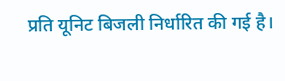प्रति यूनिट बिजली निर्धारित की गई है।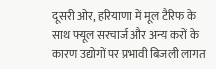दूसरी ओर, हरियाणा में मूल टैरिफ के साथ फ्यूल सरचार्ज और अन्य करों के कारण उद्योगों पर प्रभावी बिजली लागत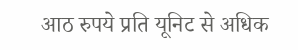आठ रुपये प्रति यूनिट से अधिक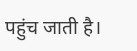पहुंच जाती है।